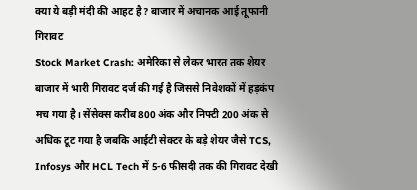क्या ये बड़ी मंदी की आहट है? बाजार में अचानक आई तूफानी गिरावट
Stock Market Crash: अमेरिका से लेकर भारत तक शेयर बाजार में भारी गिरावट दर्ज की गई है जिससे निवेशकों में हड़कंप मच गया है। सेंसेक्स करीब 800 अंक और निफ्टी 200 अंक से अधिक टूट गया है जबकि आईटी सेक्टर के बड़े शेयर जैसे TCS, Infosys और HCL Tech में 5-6 फीसदी तक की गिरावट देखी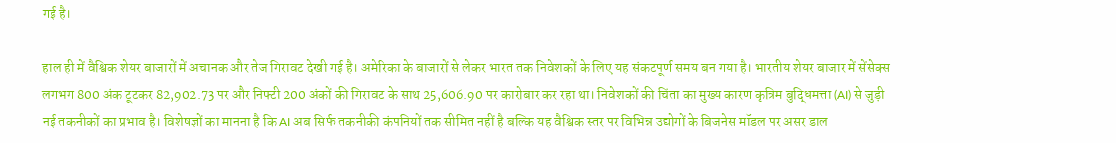गई है।

हाल ही में वैश्विक शेयर बाजारों में अचानक और तेज गिरावट देखी गई है। अमेरिका के बाजारों से लेकर भारत तक निवेशकों के लिए यह संकटपूर्ण समय बन गया है। भारतीय शेयर बाजार में सेंसेक्स लगभग 800 अंक टूटकर 82,902.73 पर और निफ्टी 200 अंकों की गिरावट के साथ 25,606.90 पर कारोबार कर रहा था। निवेशकों की चिंता का मुख्य कारण कृत्रिम बुद्धिमत्ता (AI) से जुड़ी नई तकनीकों का प्रभाव है। विशेषज्ञों का मानना है कि AI अब सिर्फ तकनीकी कंपनियों तक सीमित नहीं है बल्कि यह वैश्विक स्तर पर विभिन्न उद्योगों के बिजनेस मॉडल पर असर डाल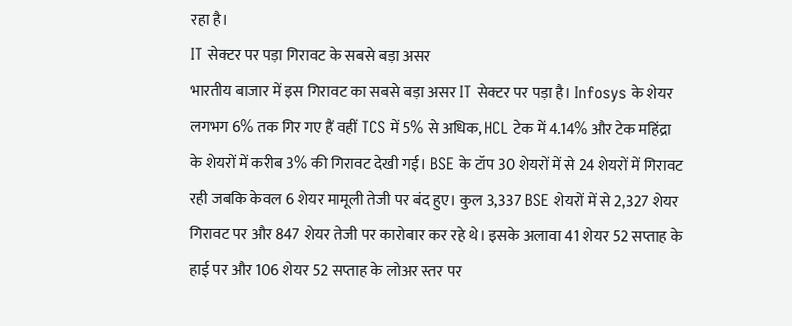रहा है।
IT सेक्टर पर पड़ा गिरावट के सबसे बड़ा असर
भारतीय बाजार में इस गिरावट का सबसे बड़ा असर IT सेक्टर पर पड़ा है। Infosys के शेयर लगभग 6% तक गिर गए हैं वहीं TCS में 5% से अधिक, HCL टेक में 4.14% और टेक महिंद्रा के शेयरों में करीब 3% की गिरावट देखी गई। BSE के टॉप 30 शेयरों में से 24 शेयरों में गिरावट रही जबकि केवल 6 शेयर मामूली तेजी पर बंद हुए। कुल 3,337 BSE शेयरों में से 2,327 शेयर गिरावट पर और 847 शेयर तेजी पर कारोबार कर रहे थे। इसके अलावा 41 शेयर 52 सप्ताह के हाई पर और 106 शेयर 52 सप्ताह के लोअर स्तर पर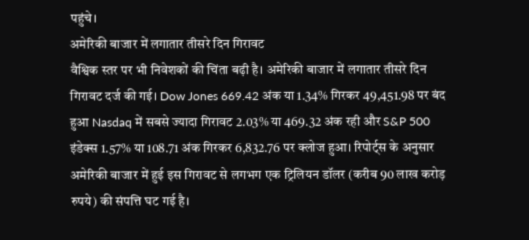पहुंचे।
अमेरिकी बाजार में लगातार तीसरे दिन गिरावट
वैश्विक स्तर पर भी निवेशकों की चिंता बढ़ी है। अमेरिकी बाजार में लगातार तीसरे दिन गिरावट दर्ज की गई। Dow Jones 669.42 अंक या 1.34% गिरकर 49,451.98 पर बंद हुआ Nasdaq में सबसे ज्यादा गिरावट 2.03% या 469.32 अंक रही और S&P 500 इंडेक्स 1.57% या 108.71 अंक गिरकर 6,832.76 पर क्लोज हुआ। रिपोर्ट्स के अनुसार अमेरिकी बाजार में हुई इस गिरावट से लगभग एक ट्रिलियन डॉलर (करीब 90 लाख करोड़ रुपये) की संपत्ति घट गई है।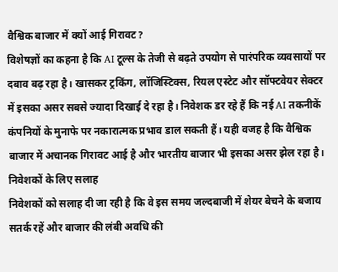वैश्विक बाजार में क्यों आई गिरावट?
विशेषज्ञों का कहना है कि AI टूल्स के तेजी से बढ़ते उपयोग से पारंपरिक व्यवसायों पर दबाव बढ़ रहा है। खासकर ट्रकिंग, लॉजिस्टिक्स, रियल एस्टेट और सॉफ्टवेयर सेक्टर में इसका असर सबसे ज्यादा दिखाई दे रहा है। निवेशक डर रहे हैं कि नई AI तकनीकें कंपनियों के मुनाफे पर नकारात्मक प्रभाव डाल सकती हैं। यही वजह है कि वैश्विक बाजार में अचानक गिरावट आई है और भारतीय बाजार भी इसका असर झेल रहा है।
निवेशकों के लिए सलाह
निवेशकों को सलाह दी जा रही है कि वे इस समय जल्दबाजी में शेयर बेचने के बजाय सतर्क रहें और बाजार की लंबी अवधि की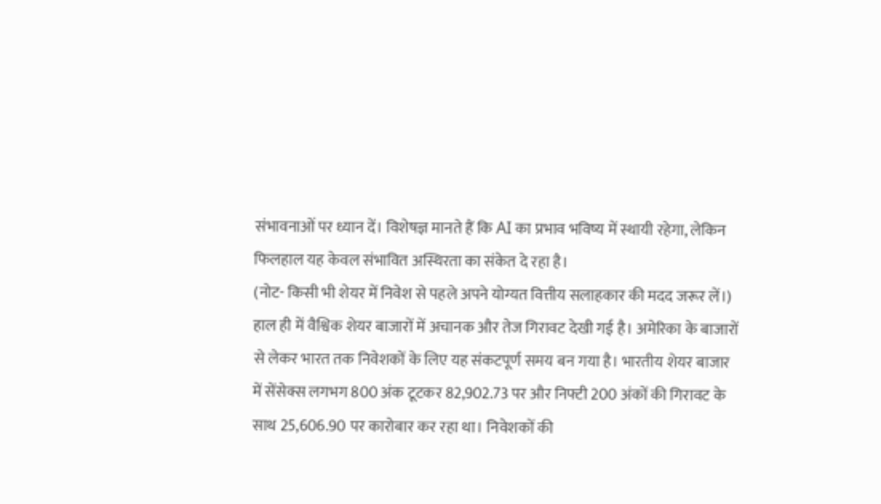संभावनाओं पर ध्यान दें। विशेषज्ञ मानते हैं कि AI का प्रभाव भविष्य में स्थायी रहेगा, लेकिन फिलहाल यह केवल संभावित अस्थिरता का संकेत दे रहा है।
(नोट- किसी भी शेयर में निवेश से पहले अपने योग्यत वित्तीय सलाहकार की मदद जरूर लें।)
हाल ही में वैश्विक शेयर बाजारों में अचानक और तेज गिरावट देखी गई है। अमेरिका के बाजारों से लेकर भारत तक निवेशकों के लिए यह संकटपूर्ण समय बन गया है। भारतीय शेयर बाजार में सेंसेक्स लगभग 800 अंक टूटकर 82,902.73 पर और निफ्टी 200 अंकों की गिरावट के साथ 25,606.90 पर कारोबार कर रहा था। निवेशकों की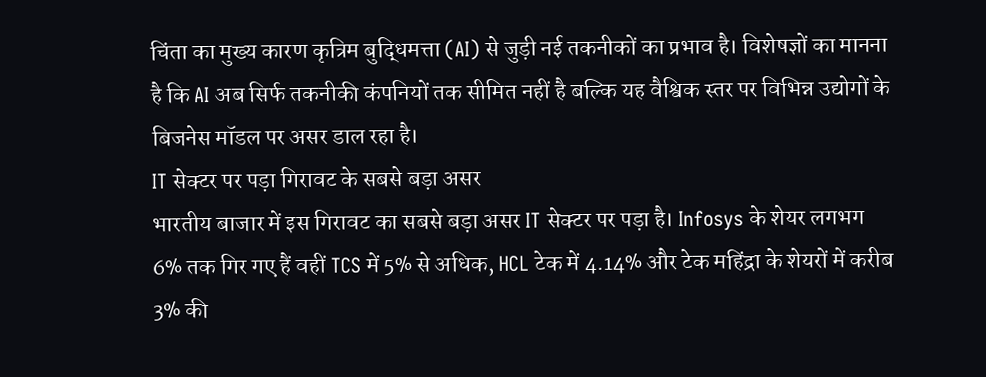चिंता का मुख्य कारण कृत्रिम बुद्धिमत्ता (AI) से जुड़ी नई तकनीकों का प्रभाव है। विशेषज्ञों का मानना है कि AI अब सिर्फ तकनीकी कंपनियों तक सीमित नहीं है बल्कि यह वैश्विक स्तर पर विभिन्न उद्योगों के बिजनेस मॉडल पर असर डाल रहा है।
IT सेक्टर पर पड़ा गिरावट के सबसे बड़ा असर
भारतीय बाजार में इस गिरावट का सबसे बड़ा असर IT सेक्टर पर पड़ा है। Infosys के शेयर लगभग 6% तक गिर गए हैं वहीं TCS में 5% से अधिक, HCL टेक में 4.14% और टेक महिंद्रा के शेयरों में करीब 3% की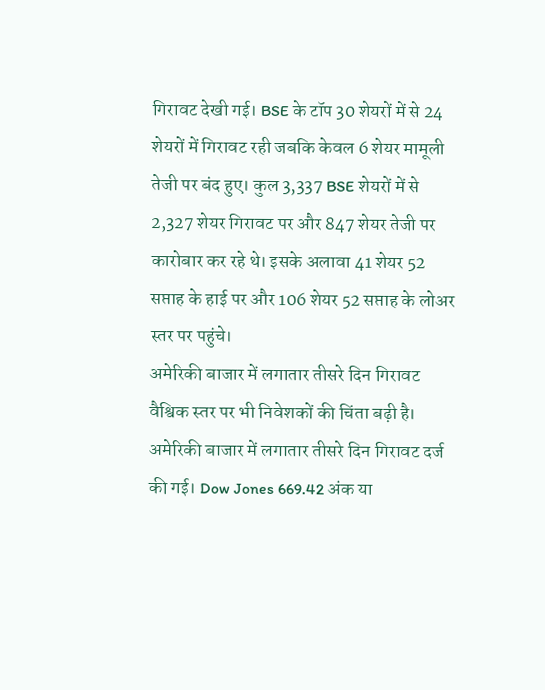गिरावट देखी गई। BSE के टॉप 30 शेयरों में से 24 शेयरों में गिरावट रही जबकि केवल 6 शेयर मामूली तेजी पर बंद हुए। कुल 3,337 BSE शेयरों में से 2,327 शेयर गिरावट पर और 847 शेयर तेजी पर कारोबार कर रहे थे। इसके अलावा 41 शेयर 52 सप्ताह के हाई पर और 106 शेयर 52 सप्ताह के लोअर स्तर पर पहुंचे।
अमेरिकी बाजार में लगातार तीसरे दिन गिरावट
वैश्विक स्तर पर भी निवेशकों की चिंता बढ़ी है। अमेरिकी बाजार में लगातार तीसरे दिन गिरावट दर्ज की गई। Dow Jones 669.42 अंक या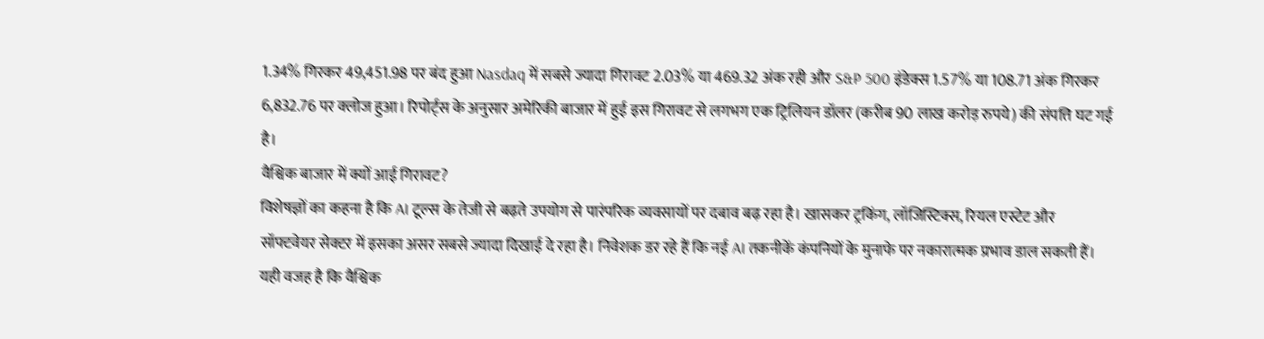1.34% गिरकर 49,451.98 पर बंद हुआ Nasdaq में सबसे ज्यादा गिरावट 2.03% या 469.32 अंक रही और S&P 500 इंडेक्स 1.57% या 108.71 अंक गिरकर 6,832.76 पर क्लोज हुआ। रिपोर्ट्स के अनुसार अमेरिकी बाजार में हुई इस गिरावट से लगभग एक ट्रिलियन डॉलर (करीब 90 लाख करोड़ रुपये) की संपत्ति घट गई है।
वैश्विक बाजार में क्यों आई गिरावट?
विशेषज्ञों का कहना है कि AI टूल्स के तेजी से बढ़ते उपयोग से पारंपरिक व्यवसायों पर दबाव बढ़ रहा है। खासकर ट्रकिंग, लॉजिस्टिक्स, रियल एस्टेट और सॉफ्टवेयर सेक्टर में इसका असर सबसे ज्यादा दिखाई दे रहा है। निवेशक डर रहे हैं कि नई AI तकनीकें कंपनियों के मुनाफे पर नकारात्मक प्रभाव डाल सकती हैं। यही वजह है कि वैश्विक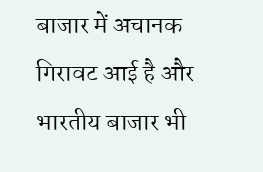बाजार में अचानक गिरावट आई है और भारतीय बाजार भी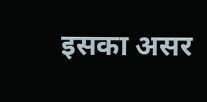इसका असर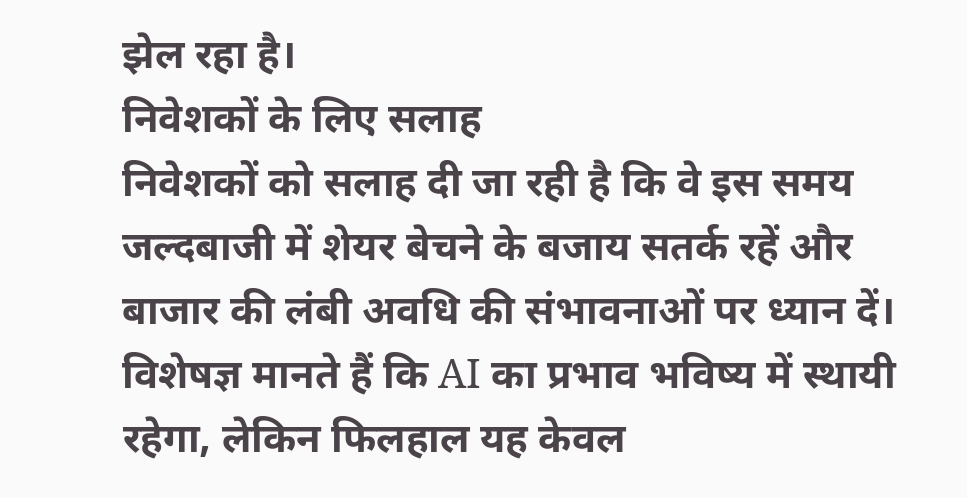झेल रहा है।
निवेशकों के लिए सलाह
निवेशकों को सलाह दी जा रही है कि वे इस समय जल्दबाजी में शेयर बेचने के बजाय सतर्क रहें और बाजार की लंबी अवधि की संभावनाओं पर ध्यान दें। विशेषज्ञ मानते हैं कि AI का प्रभाव भविष्य में स्थायी रहेगा, लेकिन फिलहाल यह केवल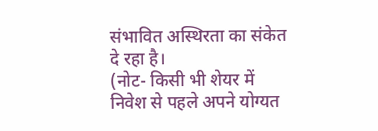संभावित अस्थिरता का संकेत दे रहा है।
(नोट- किसी भी शेयर में निवेश से पहले अपने योग्यत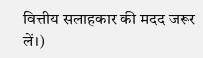वित्तीय सलाहकार की मदद जरूर लें।)